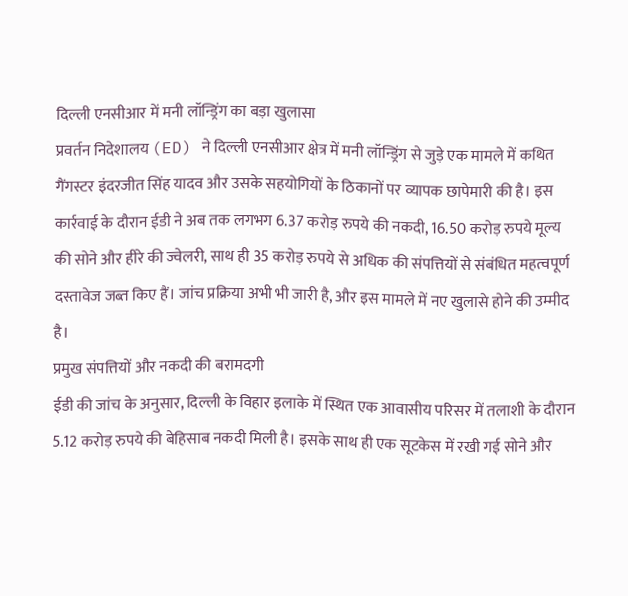दिल्ली एनसीआर में मनी लॉन्ड्रिंग का बड़ा खुलासा
प्रवर्तन निदेशालय (ED) ने दिल्ली एनसीआर क्षेत्र में मनी लॉन्ड्रिंग से जुड़े एक मामले में कथित गैंगस्टर इंदरजीत सिंह यादव और उसके सहयोगियों के ठिकानों पर व्यापक छापेमारी की है। इस कार्रवाई के दौरान ईडी ने अब तक लगभग 6.37 करोड़ रुपये की नकदी, 16.50 करोड़ रुपये मूल्य की सोने और हीरे की ज्वेलरी, साथ ही 35 करोड़ रुपये से अधिक की संपत्तियों से संबंधित महत्वपूर्ण दस्तावेज जब्त किए हैं। जांच प्रक्रिया अभी भी जारी है, और इस मामले में नए खुलासे होने की उम्मीद है।
प्रमुख संपत्तियों और नकदी की बरामदगी
ईडी की जांच के अनुसार, दिल्ली के विहार इलाके में स्थित एक आवासीय परिसर में तलाशी के दौरान 5.12 करोड़ रुपये की बेहिसाब नकदी मिली है। इसके साथ ही एक सूटकेस में रखी गई सोने और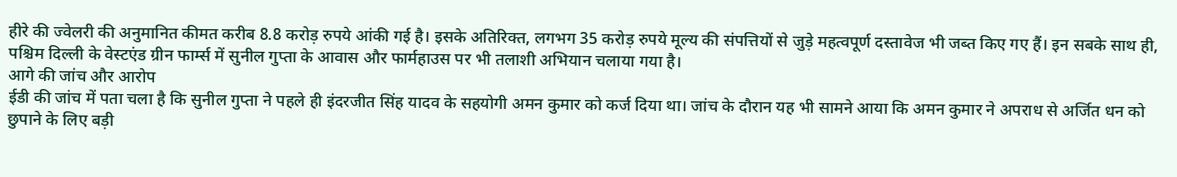हीरे की ज्वेलरी की अनुमानित कीमत करीब 8.8 करोड़ रुपये आंकी गई है। इसके अतिरिक्त, लगभग 35 करोड़ रुपये मूल्य की संपत्तियों से जुड़े महत्वपूर्ण दस्तावेज भी जब्त किए गए हैं। इन सबके साथ ही, पश्चिम दिल्ली के वेस्टएंड ग्रीन फार्म्स में सुनील गुप्ता के आवास और फार्महाउस पर भी तलाशी अभियान चलाया गया है।
आगे की जांच और आरोप
ईडी की जांच में पता चला है कि सुनील गुप्ता ने पहले ही इंदरजीत सिंह यादव के सहयोगी अमन कुमार को कर्ज दिया था। जांच के दौरान यह भी सामने आया कि अमन कुमार ने अपराध से अर्जित धन को छुपाने के लिए बड़ी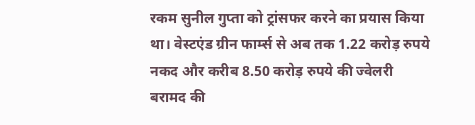रकम सुनील गुप्ता को ट्रांसफर करने का प्रयास किया था। वेस्टएंड ग्रीन फार्म्स से अब तक 1.22 करोड़ रुपये नकद और करीब 8.50 करोड़ रुपये की ज्वेलरी बरामद की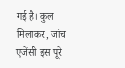गई है। कुल मिलाकर, जांच एजेंसी इस पूरे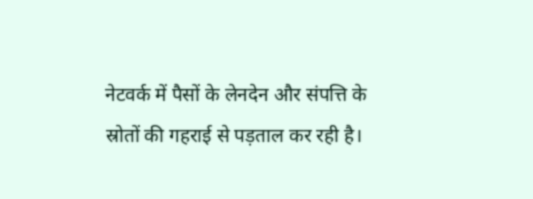नेटवर्क में पैसों के लेनदेन और संपत्ति के स्रोतों की गहराई से पड़ताल कर रही है।